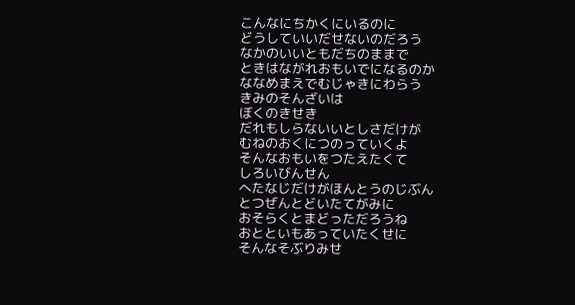こんなにちかくにいるのに
どうしていいだせないのだろう
なかのいいともだちのままで
ときはながれおもいでになるのか
ななめまえでむじゃきにわらう
きみのそんざいは
ぼくのきせき
だれもしらないいとしさだけが
むねのおくにつのっていくよ
そんなおもいをつたえたくて
しろいびんせん
へたなじだけがほんとうのじぶん
とつぜんとどいたてがみに
おそらくとまどっただろうね
おとといもあっていたくせに
そんなそぶりみせ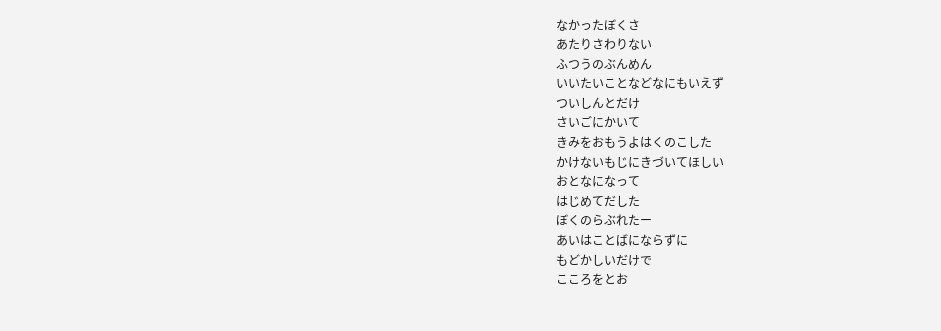なかったぼくさ
あたりさわりない
ふつうのぶんめん
いいたいことなどなにもいえず
ついしんとだけ
さいごにかいて
きみをおもうよはくのこした
かけないもじにきづいてほしい
おとなになって
はじめてだした
ぼくのらぶれたー
あいはことばにならずに
もどかしいだけで
こころをとお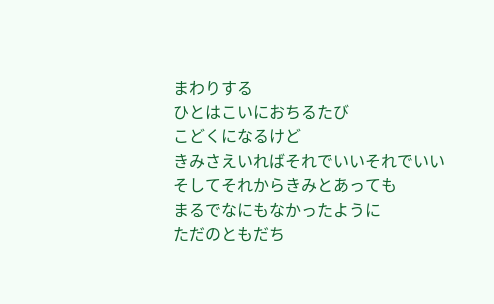まわりする
ひとはこいにおちるたび
こどくになるけど
きみさえいればそれでいいそれでいい
そしてそれからきみとあっても
まるでなにもなかったように
ただのともだち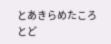とあきらめたころ
とど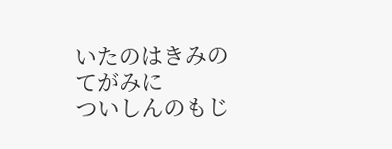いたのはきみのてがみに
ついしんのもじ